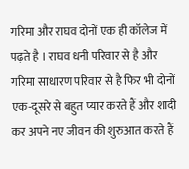गरिमा और राघव दोनों एक ही कॉलेज में पढ़ते है । राघव धनी परिवार से है और गरिमा साधारण परिवार से है फिर भी दोनों एक-दूसरे से बहुत प्यार करते हैं और शादी कर अपने नए जीवन की शुरुआत करते हैं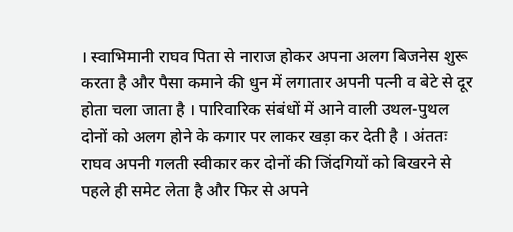। स्वाभिमानी राघव पिता से नाराज होकर अपना अलग बिजनेस शुरू करता है और पैसा कमाने की धुन में लगातार अपनी पत्नी व बेटे से दूर होता चला जाता है । पारिवारिक संबंधों में आने वाली उथल-पुथल दोनों को अलग होने के कगार पर लाकर खड़ा कर देती है । अंततः राघव अपनी गलती स्वीकार कर दोनों की जिंदगियों को बिखरने से पहले ही समेट लेता है और फिर से अपने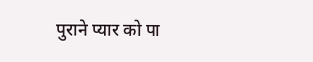पुराने प्यार को पा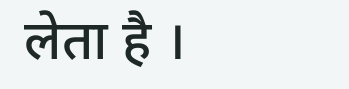लेता है ।